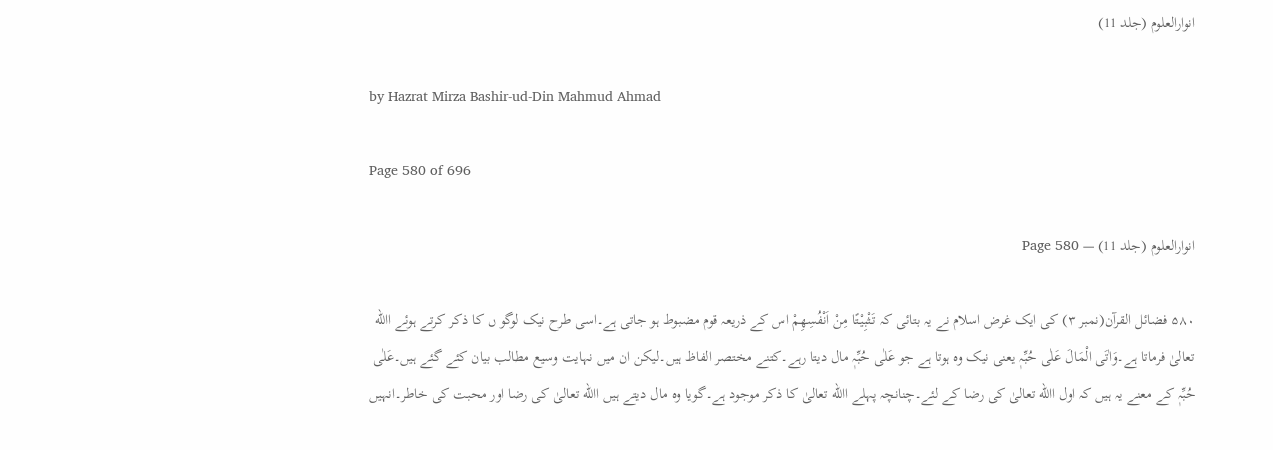انوارالعلوم (جلد 11)

by Hazrat Mirza Bashir-ud-Din Mahmud Ahmad

Page 580 of 696

انوارالعلوم (جلد 11) — Page 580

۵۸۰ فضائل القرآن(نمبر ۳) کی ایک غرض اسلام نے یہ بتائی کہ تَثْبِیْتًا مِنْ اَنْفُسِھِمْ اس کے ذریعہ قوم مضبوط ہو جاتی ہے۔اسی طرح نیک لوگو ں کا ذکر کرتے ہوئے االله تعالیٰ فرماتا ہے۔وَاٰتَی الْمَالَ عَلٰی حُبِّہٖ یعنی نیک وہ ہوتا ہے جو عَلٰی حُبِّہٖ مال دیتا رہے۔کتنے مختصر الفاظ ہیں۔لیکن ان میں نہایت وسیع مطالب بیان کئے گئے ہیں۔عَلٰی حُبِّہٖ کے معنے یہ ہیں کہ اول االله تعالیٰ کی رضا کے لئے۔چنانچہ پہلے االله تعالیٰ کا ذکر موجود ہے۔گویا وہ مال دیتے ہیں االله تعالیٰ کی رضا اور محبت کی خاطر۔انہیں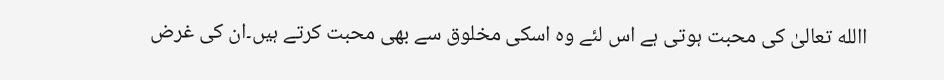االله تعالیٰ کی محبت ہوتی ہے اس لئے وہ اسکی مخلوق سے بھی محبت کرتے ہیں۔ان کی غرض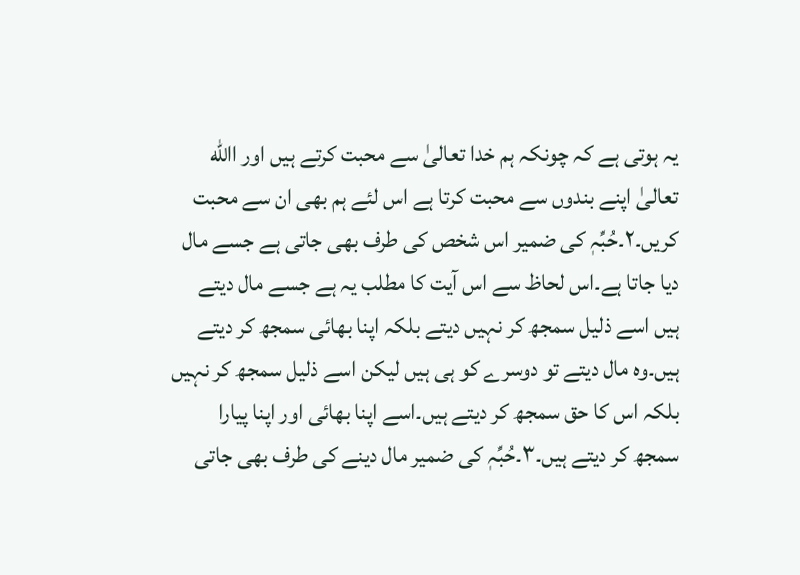یہ ہوتی ہے کہ چونکہ ہم خدا تعالیٰ سے محبت کرتے ہیں اور االله تعالیٰ اپنے بندوں سے محبت کرتا ہے اس لئے ہم بھی ان سے محبت کریں۔۲۔حُبِّہٖ کی ضمیر اس شخص کی طرف بھی جاتی ہے جسے مال دیا جاتا ہے۔اس لحاظ سے اس آیت کا مطلب یہ ہے جسے مال دیتے ہیں اسے ذلیل سمجھ کر نہیں دیتے بلکہ اپنا بھائی سمجھ کر دیتے ہیں۔وہ مال دیتے تو دوسرے کو ہی ہیں لیکن اسے ذلیل سمجھ کر نہیں بلکہ اس کا حق سمجھ کر دیتے ہیں۔اسے اپنا بھائی اور اپنا پیارا سمجھ کر دیتے ہیں۔۳۔حُبِّہٖ کی ضمیر مال دینے کی طرف بھی جاتی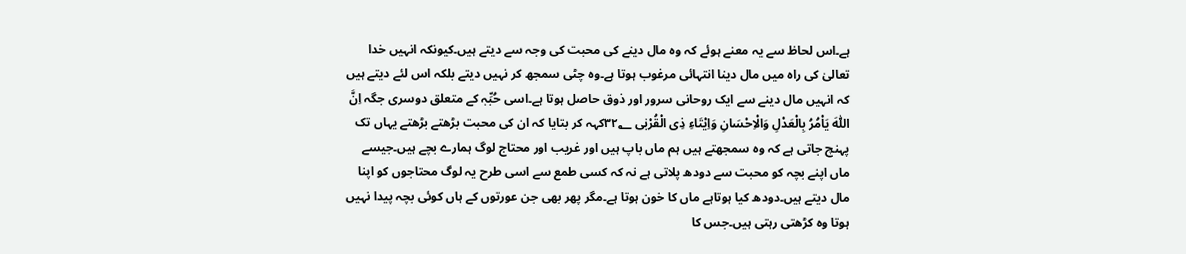ہے۔اس لحاظ سے یہ معنے ہوئے کہ وہ مال دینے کی محبت کی وجہ سے دیتے ہیں۔کیونکہ انہیں خدا تعالیٰ کی راہ میں مال دینا انتہائی مرغوب ہوتا ہے۔وہ چٹی سمجھ کر نہیں دیتے بلکہ اس لئے دیتے ہیں کہ انہیں مال دینے سے ایک روحانی سرور اور ذوق حاصل ہوتا ہے۔اسی حُبِّہٖ کے متعلق دوسری جگہ اِنَّ اللّٰہَ یَاْمُرُ بِالْعَدْلِ وَالْاِحْسَانِ وَاِیْتَاءِ ذِی الْقُرْبٰی ۳۲؂کہہ کر بتایا کہ ان کی محبت بڑھتے بڑھتے یہاں تک پہنچ جاتی ہے کہ وہ سمجھتے ہیں ہم ماں باپ ہیں اور غریب اور محتاج لوگ ہمارے بچے ہیں۔جیسے ماں اپنے بچہ کو محبت سے دودھ پلاتی ہے نہ کہ کسی طمع سے اسی طرح یہ لوگ محتاجوں کو اپنا مال دیتے ہیں۔دودھ کیا ہوتاہے ماں کا خون ہوتا ہے۔مگر پھر بھی جن عورتوں کے ہاں کوئی بچہ پیدا نہیں ہوتا وہ کڑھتی رہتی ہیں۔جس کا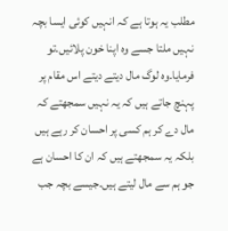مطلب یہ ہوتا ہے کہ انہیں کوئی ایسا بچہ نہیں ملتا جسے وہ اپنا خون پلائیں۔تو فرمایا۔وہ لوگ مال دیتے دیتے اس مقام پر پہنچ جاتے ہیں کہ یہ نہیں سمجھتے کہ مال دے کر ہم کسی پر احسان کر رہے ہیں بلکہ یہ سمجھتے ہیں کہ ان کا احسان ہے جو ہم سے مال لیتے ہیں۔جیسے بچہ جب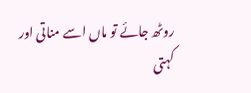روٹھ جائے تو ماں اسے مناتی اور کہتی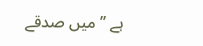ہے ’’میں صدقے